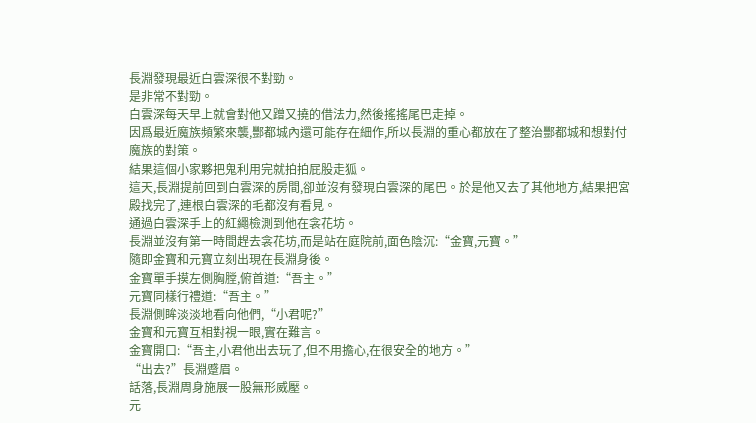長淵發現最近白雲深很不對勁。
是非常不對勁。
白雲深每天早上就會對他又蹭又撓的借法力,然後搖搖尾巴走掉。
因爲最近魔族頻繁來襲,酆都城內還可能存在細作,所以長淵的重心都放在了整治酆都城和想對付魔族的對策。
結果這個小家夥把鬼利用完就拍拍屁股走狐。
這天,長淵提前回到白雲深的房間,卻並沒有發現白雲深的尾巴。於是他又去了其他地方,結果把宮殿找完了,連根白雲深的毛都沒有看見。
通過白雲深手上的紅繩檢測到他在衾花坊。
長淵並沒有第一時間趕去衾花坊,而是站在庭院前,面色陰沉:“金寶,元寶。”
隨即金寶和元寶立刻出現在長淵身後。
金寶單手摸左側胸膛,俯首道:“吾主。”
元寶同樣行禮道:“吾主。”
長淵側眸淡淡地看向他們,“小君呢?”
金寶和元寶互相對視一眼,實在難言。
金寶開口:“吾主,小君他出去玩了,但不用擔心,在很安全的地方。”
“出去?”長淵蹙眉。
話落,長淵周身施展一股無形威壓。
元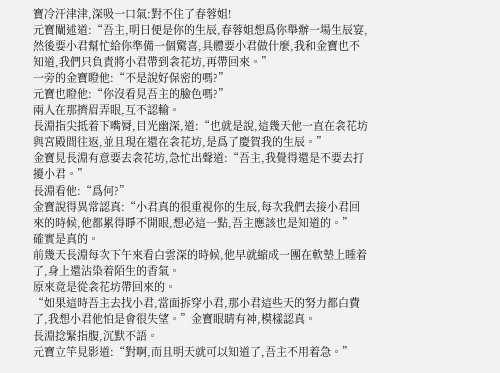寶冷汗津津,深吸一口氣:對不住了春蓉姐!
元寶闡述道:“吾主,明日便是你的生辰,春蓉姐想爲你舉辦一場生辰宴,然後要小君幫忙給你準備一個驚喜,具體要小君做什麼,我和金寶也不知道,我們只負責將小君帶到衾花坊,再帶回來。”
一旁的金寶瞪他:“不是說好保密的嗎?”
元寶也瞪他:“你沒看見吾主的臉色嗎?”
兩人在那擠眉弄眼,互不認輸。
長淵指尖抵着下嘴脣,目光幽深,道:“也就是說,這幾天他一直在衾花坊與宮殿間往返,並且現在還在衾花坊,是爲了慶賀我的生辰。”
金寶見長淵有意要去衾花坊,急忙出聲道:“吾主,我覺得還是不要去打擾小君。”
長淵看他:“爲何?”
金寶說得異常認真:“小君真的很重視你的生辰,每次我們去接小君回來的時候,他都累得睜不開眼,想必這一點,吾主應該也是知道的。”
確實是真的。
前幾天長淵每次下午來看白雲深的時候,他早就縮成一團在軟墊上睡着了,身上還沾染着陌生的香氣。
原來竟是從衾花坊帶回來的。
“如果這時吾主去找小君,當面拆穿小君,那小君這些天的努力都白費了,我想小君他怕是會很失望。”金寶眼睛有神,模樣認真。
長淵捻緊指腹,沉默不語。
元寶立竿見影道:“對啊,而且明天就可以知道了,吾主不用着急。”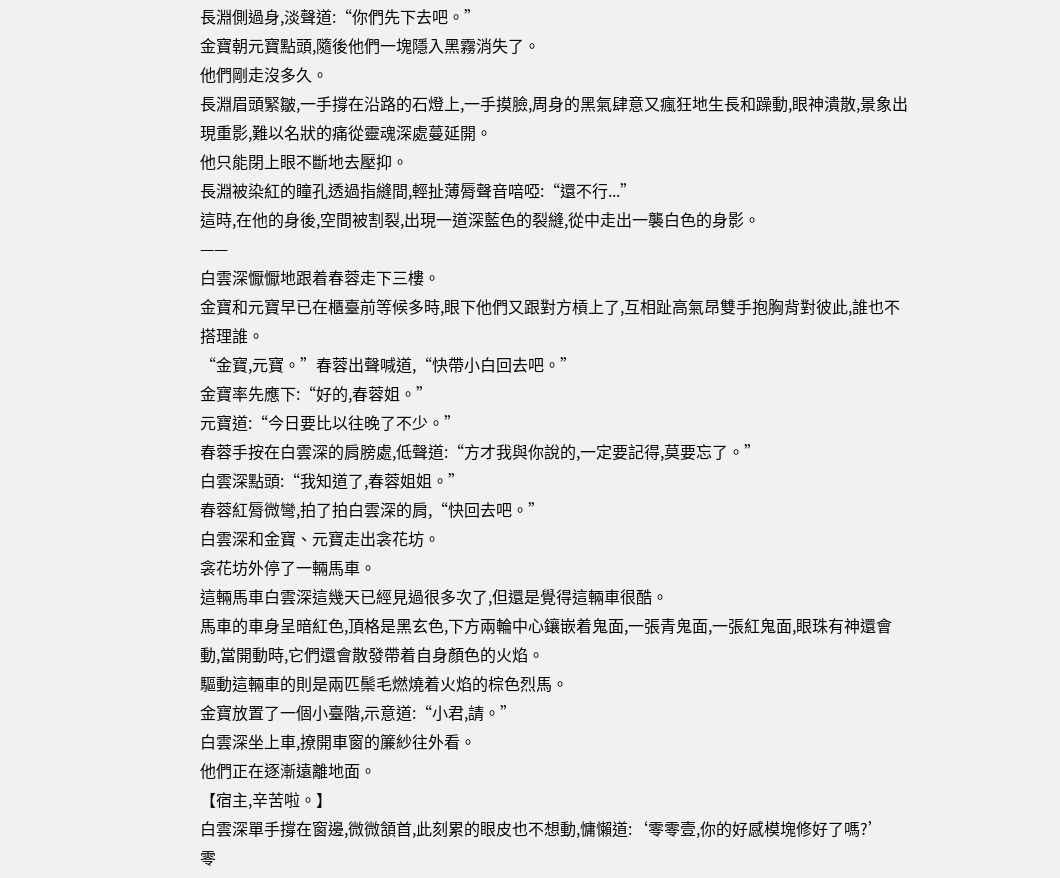長淵側過身,淡聲道:“你們先下去吧。”
金寶朝元寶點頭,隨後他們一塊隱入黑霧消失了。
他們剛走沒多久。
長淵眉頭緊皺,一手撐在沿路的石燈上,一手摸臉,周身的黑氣肆意又瘋狂地生長和躁動,眼神潰散,景象出現重影,難以名狀的痛從靈魂深處蔓延開。
他只能閉上眼不斷地去壓抑。
長淵被染紅的瞳孔透過指縫間,輕扯薄脣聲音喑啞:“還不行...”
這時,在他的身後,空間被割裂,出現一道深藍色的裂縫,從中走出一襲白色的身影。
——
白雲深懨懨地跟着春蓉走下三樓。
金寶和元寶早已在櫃臺前等候多時,眼下他們又跟對方槓上了,互相趾高氣昂雙手抱胸背對彼此,誰也不搭理誰。
“金寶,元寶。”春蓉出聲喊道,“快帶小白回去吧。”
金寶率先應下:“好的,春蓉姐。”
元寶道:“今日要比以往晚了不少。”
春蓉手按在白雲深的肩膀處,低聲道:“方才我與你說的,一定要記得,莫要忘了。”
白雲深點頭:“我知道了,春蓉姐姐。”
春蓉紅脣微彎,拍了拍白雲深的肩,“快回去吧。”
白雲深和金寶、元寶走出衾花坊。
衾花坊外停了一輛馬車。
這輛馬車白雲深這幾天已經見過很多次了,但還是覺得這輛車很酷。
馬車的車身呈暗紅色,頂格是黑玄色,下方兩輪中心鑲嵌着鬼面,一張青鬼面,一張紅鬼面,眼珠有神還會動,當開動時,它們還會散發帶着自身顏色的火焰。
驅動這輛車的則是兩匹鬃毛燃燒着火焰的棕色烈馬。
金寶放置了一個小臺階,示意道:“小君,請。”
白雲深坐上車,撩開車窗的簾紗往外看。
他們正在逐漸遠離地面。
【宿主,辛苦啦。】
白雲深單手撐在窗邊,微微頷首,此刻累的眼皮也不想動,慵懶道:‘零零壹,你的好感模塊修好了嗎?’
零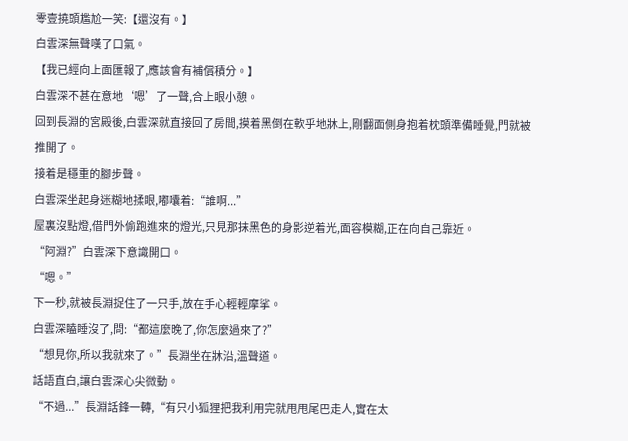零壹撓頭尷尬一笑:【還沒有。】
白雲深無聲嘆了口氣。
【我已經向上面匯報了,應該會有補償積分。】
白雲深不甚在意地‘嗯’了一聲,合上眼小憩。
回到長淵的宮殿後,白雲深就直接回了房間,摸着黑倒在軟乎地牀上,剛翻面側身抱着枕頭準備睡覺,門就被推開了。
接着是穩重的腳步聲。
白雲深坐起身迷糊地揉眼,嘟囔着:“誰啊...”
屋裏沒點燈,借門外偷跑進來的燈光,只見那抹黑色的身影逆着光,面容模糊,正在向自己靠近。
“阿淵?”白雲深下意識開口。
“嗯。”
下一秒,就被長淵捉住了一只手,放在手心輕輕摩挲。
白雲深瞌睡沒了,問:“都這麼晚了,你怎麼過來了?”
“想見你,所以我就來了。”長淵坐在牀沿,溫聲道。
話語直白,讓白雲深心尖微動。
“不過...”長淵話鋒一轉,“有只小狐狸把我利用完就甩甩尾巴走人,實在太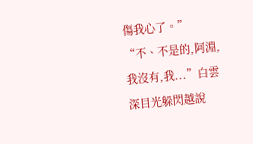傷我心了。”
“不、不是的,阿淵,我沒有,我...”白雲深目光躲閃越說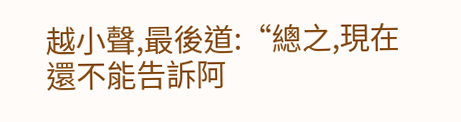越小聲,最後道:“總之,現在還不能告訴阿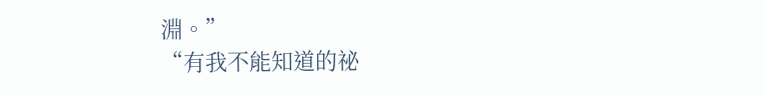淵。”
“有我不能知道的祕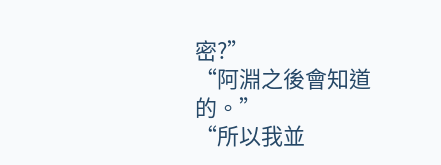密?”
“阿淵之後會知道的。”
“所以我並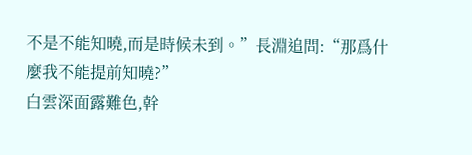不是不能知曉,而是時候未到。”長淵追問:“那爲什麼我不能提前知曉?”
白雲深面露難色,幹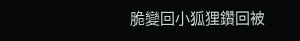脆變回小狐狸鑽回被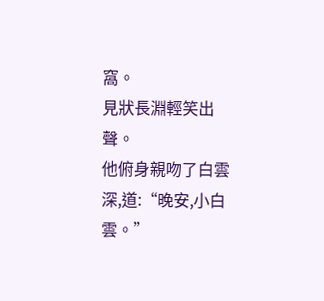窩。
見狀長淵輕笑出聲。
他俯身親吻了白雲深,道:“晚安,小白雲。”